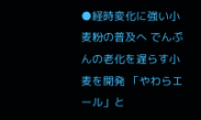●経時変化に強い小麦粉の普及へ でんぷんの老化を遅らす小麦を開発 「やわらエール」と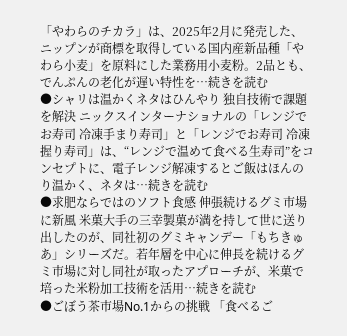「やわらのチカラ」は、2025年2月に発売した、ニップンが商標を取得している国内産新品種「やわら小麦」を原料にした業務用小麦粉。2品とも、でんぷんの老化が遅い特性を…続きを読む
●シャリは温かくネタはひんやり 独自技術で課題を解決 ニックスインターナショナルの「レンジでお寿司 冷凍手まり寿司」と「レンジでお寿司 冷凍握り寿司」は、“レンジで温めて食べる生寿司”をコンセプトに、電子レンジ解凍するとご飯はほんのり温かく、ネタは…続きを読む
●求肥ならではのソフト食感 伸張続けるグミ市場に新風 米菓大手の三幸製菓が満を持して世に送り出したのが、同社初のグミキャンデー「もちきゅあ」シリーズだ。若年層を中心に伸長を続けるグミ市場に対し同社が取ったアプローチが、米菓で培った米粉加工技術を活用…続きを読む
●ごぼう茶市場No.1からの挑戦 「食べるご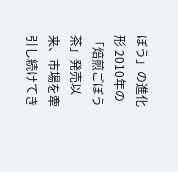ぼう」の進化形 2010年の「焙煎ごぼう茶」発売以来、市場を牽引し続けてき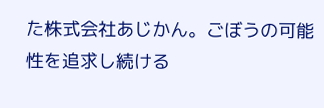た株式会社あじかん。ごぼうの可能性を追求し続ける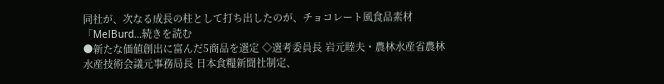同社が、次なる成長の柱として打ち出したのが、チョコレート風食品素材「MelBurd…続きを読む
●新たな価値創出に富んだ5商品を選定 ◇選考委員長 岩元睦夫・農林水産省農林水産技術会議元事務局長 日本食糧新聞社制定、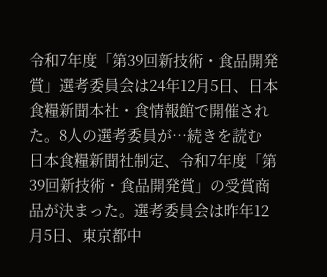令和7年度「第39回新技術・食品開発賞」選考委員会は24年12月5日、日本食糧新聞本社・食情報館で開催された。8人の選考委員が…続きを読む
日本食糧新聞社制定、令和7年度「第39回新技術・食品開発賞」の受賞商品が決まった。選考委員会は昨年12月5日、東京都中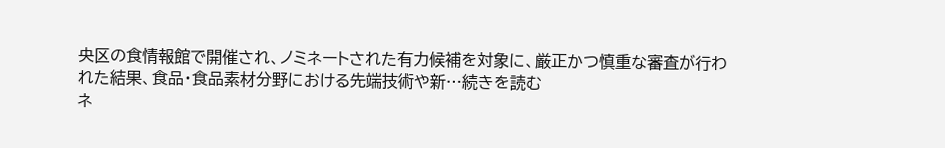央区の食情報館で開催され、ノミネートされた有力候補を対象に、厳正かつ慎重な審査が行われた結果、食品・食品素材分野における先端技術や新…続きを読む
ネ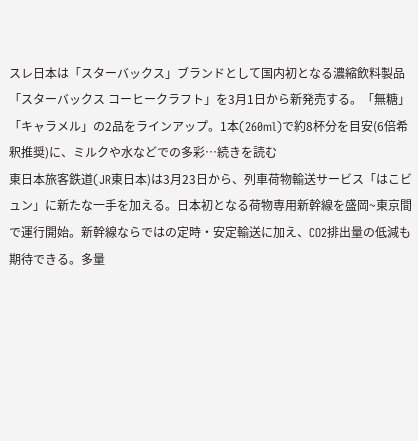スレ日本は「スターバックス」ブランドとして国内初となる濃縮飲料製品「スターバックス コーヒークラフト」を3月1日から新発売する。「無糖」「キャラメル」の2品をラインアップ。1本(260ml)で約8杯分を目安(6倍希釈推奨)に、ミルクや水などでの多彩…続きを読む
東日本旅客鉄道(JR東日本)は3月23日から、列車荷物輸送サービス「はこビュン」に新たな一手を加える。日本初となる荷物専用新幹線を盛岡~東京間で運行開始。新幹線ならではの定時・安定輸送に加え、CO2排出量の低減も期待できる。多量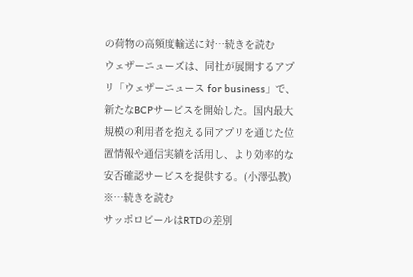の荷物の高頻度輸送に対…続きを読む
ウェザーニューズは、同社が展開するアプリ「ウェザーニュース for business」で、新たなBCPサービスを開始した。国内最大規模の利用者を抱える同アプリを通じた位置情報や通信実績を活用し、より効率的な安否確認サービスを提供する。(小澤弘教) ※…続きを読む
サッポロビールはRTDの差別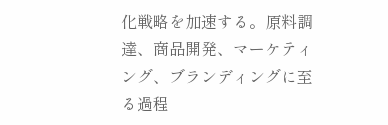化戦略を加速する。原料調達、商品開発、マーケティング、ブランディングに至る過程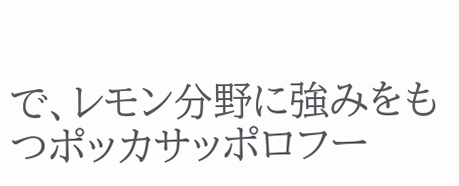で、レモン分野に強みをもつポッカサッポロフー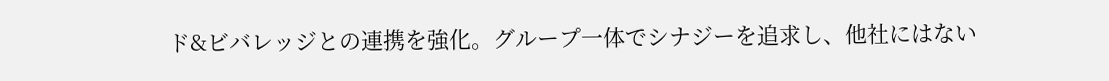ド&ビバレッジとの連携を強化。グループ一体でシナジーを追求し、他社にはない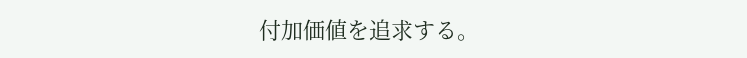付加価値を追求する。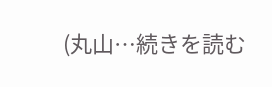(丸山…続きを読む